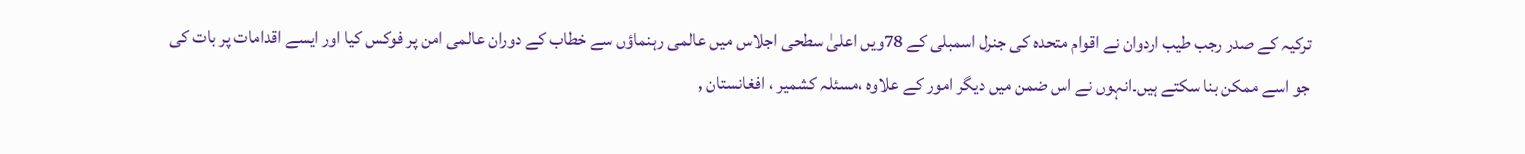ترکیہ کے صدر رجب طیب اردوان نے اقوام متحدہ کی جنرل اسمبلی کے 78ویں اعلیٰ سطحی اجلاس میں عالمی رہنماؤں سے خطاب کے دوران عالمی امن پر فوکس کیا اور ایسے اقدامات پر بات کی جو اسے ممکن بنا سکتے ہیں۔انہوں نے اس ضمن میں دیگر امور کے علاوہ ،مسئلہ کشمیر ، افغانستان ,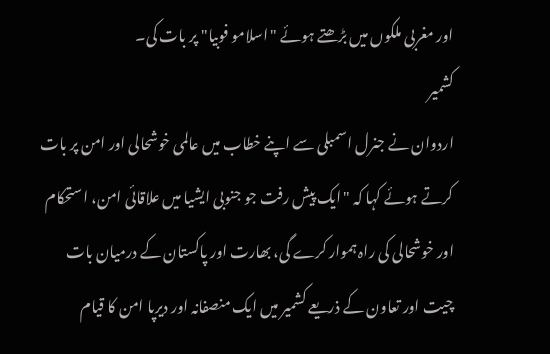اور مغربی ملکوں میں بڑھتے ہوئے "اسلامو فوبیا" پر بات کی۔
کشمیر
اردوان نے جنرل اسمبلی سے اپنے خطاب میں عالمی خوشحالی اور امن پر بات کرتے ہوئے کہا کہ "ایک پیش رفت جو جنوبی ایشیا میں علاقائی امن، استحکام اور خوشحالی کی راہ ہموار کرے گی، بھارت اور پاکستان کے درمیان بات چیت اور تعاون کے ذریعے کشمیر میں ایک منصفانہ اور دیرپا امن کا قیام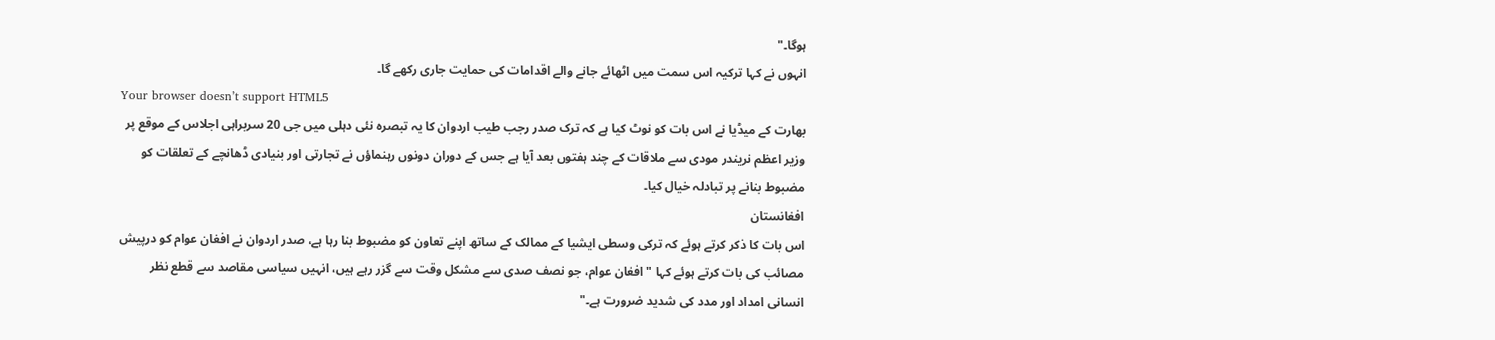ہوگا۔"
انہوں نے کہا ترکیہ اس سمت میں اٹھائے جانے والے اقدامات کی حمایت جاری رکھے گا۔
Your browser doesn’t support HTML5
بھارت کے میڈیا نے اس بات کو نوٹ کیا ہے کہ ترک صدر رجب طیب اردوان کا یہ تبصرہ نئی دہلی میں جی 20 سربراہی اجلاس کے موقع پر وزیر اعظم نریندر مودی سے ملاقات کے چند ہفتوں بعد آیا ہے جس کے دوران دونوں رہنماؤں نے تجارتی اور بنیادی ڈھانچے کے تعلقات کو مضبوط بنانے پر تبادلہ خیال کیا۔
افغانستان
اس بات کا ذکر کرتے ہوئے کہ ترکی وسطی ایشیا کے ممالک کے ساتھ اپنے تعاون کو مضبوط بنا رہا ہے، صدر اردوان نے افغان عوام کو درپیش مصائب کی بات کرتے ہوئے کہا "افغان عوام، جو نصف صدی سے مشکل وقت سے گزر رہے ہیں، انہیں سیاسی مقاصد سے قطع نظر انسانی امداد اور مدد کی شدید ضرورت ہے۔"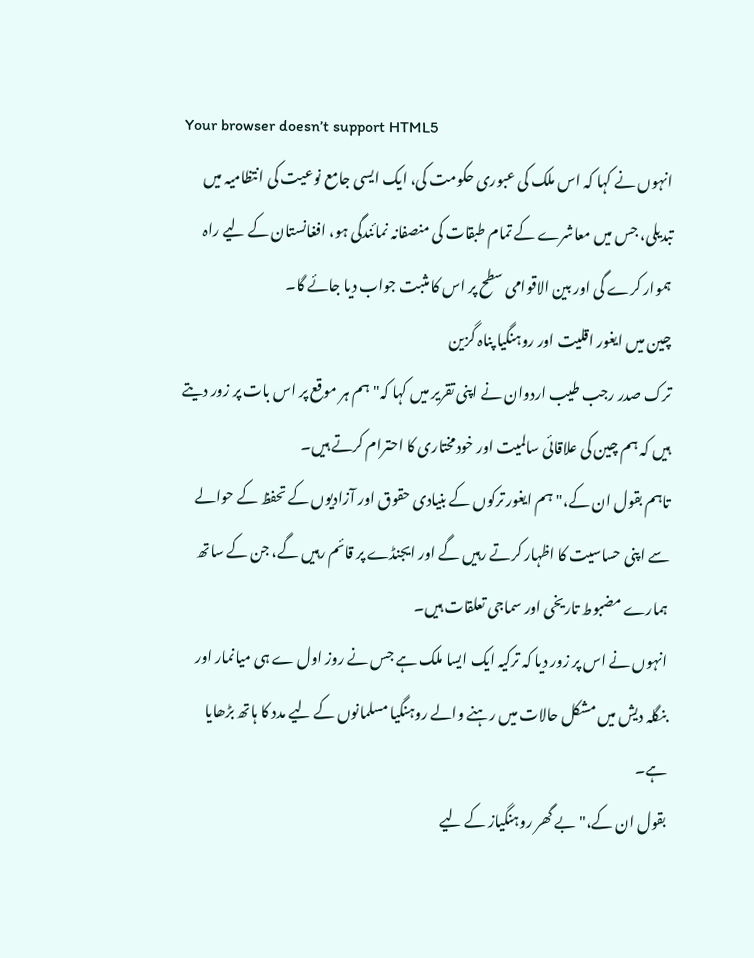Your browser doesn’t support HTML5
انہوں نے کہا کہ اس ملک کی عبوری حکومت کی، ایک ایسی جامع نوعیت کی انتظامیہ میں تبدیلی، جس میں معاشرے کے تمام طبقات کی منصفانہ نمائندگی ہو، افغانستان کے لیے راہ ہموار کرے گی اور بین الاقوامی سطح پر اس کا مثبت جواب دیا جائے گا۔
چین میں ایغور اقلیت اور روہنگیا پناہ گزین
ترک صدر رجب طیب اردوان نے اپنی تقریر میں کہا کہ"ہم ہر موقع پر اس بات پر زور دیتے ہیں کہ ہم چین کی علاقائی سالمیت اور خودمختاری کا احترام کرتے ہیں۔
تاہم بقول ان کے،" ہم ایغور ترکوں کے بنیادی حقوق اور آزادیوں کے تحفظ کے حوالے سے اپنی حساسیت کا اظہار کرتے رہیں گے اور ایجنڈے پر قائم رہیں گے، جن کے ساتھ ہمارے مضبوط تاریخی اور سماجی تعلقات ہیں۔
انہوں نے اس پر زور دیا کہ ترکیہ ایک ایسا ملک ہے جس نے روز اول ے ہی میانمار اور بنگلہ دیش میں مشکل حالات میں رہنے والے روہنگیا مسلمانوں کے لیے مدد کا ہاتھ بڑھایا ہے۔
بقول ان کے،"بے گھر روہنگیاز کے لیے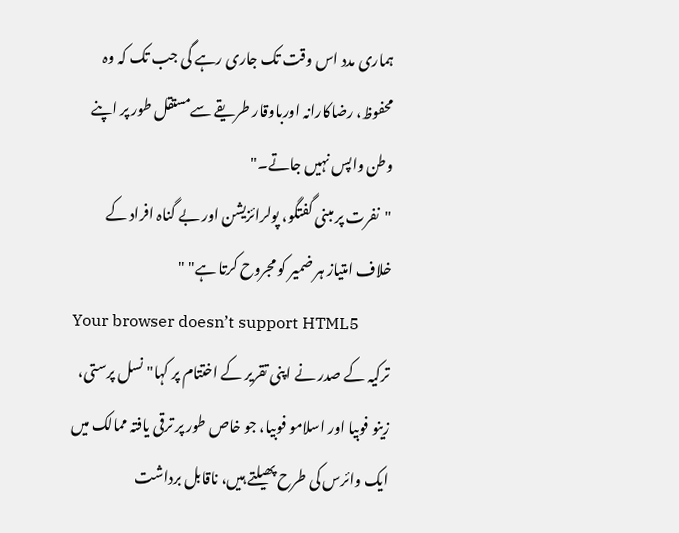ہماری مدد اس وقت تک جاری رہے گی جب تک کہ وہ محفوظ، رضاکارانہ اورباوقار طریقے سےمستقل طور پر اپنے وطن واپس نہیں جاتے۔"
"نفرت پر مبنی گفتگو، پولرائزیشن اور بے گناہ افراد کے خلاف امتیاز ہر ضمیر کو مجروح کرتا ہے" "
Your browser doesn’t support HTML5
ترکیہ کے صدر نے اپنی تقریر کے اختتام پر کہا"نسل پرستی، زینو فوبیا اور اسلامو فوبیا، جو خاص طور پر ترقی یافتہ ممالک میں ایک وائرس کی طرح پھیلتے ہیں، ناقابل برداشت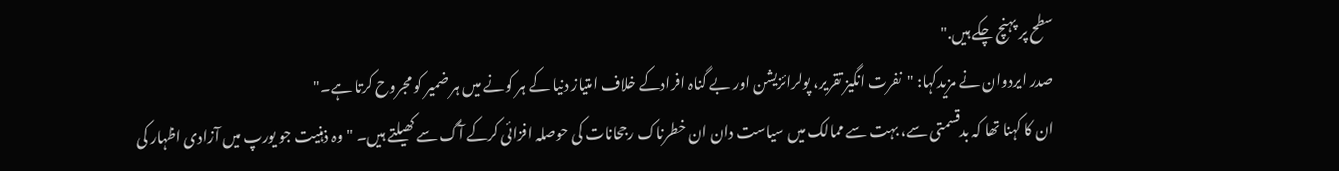سطح پر پہنچ چکے ہیں."
صدر ایردوان نے مزیدکہا: "نفرت انگیز تقریر، پولرائزیشن اور بے گناہ افرادکے خلاف امتیاز دنیا کے ہر کونے میں ہر ضمیر کو مجروح کرتا ہے۔"
ان کا کہنا تھا کہ بدقسمتی سے، بہت سے ممالک میں سیاست دان ان خطرناک رجحانات کی حوصلہ افزائی کرکے آگ سے کھیلتے ہیں۔ "وہ ذہنیت جو یورپ میں آزادی اظہار کی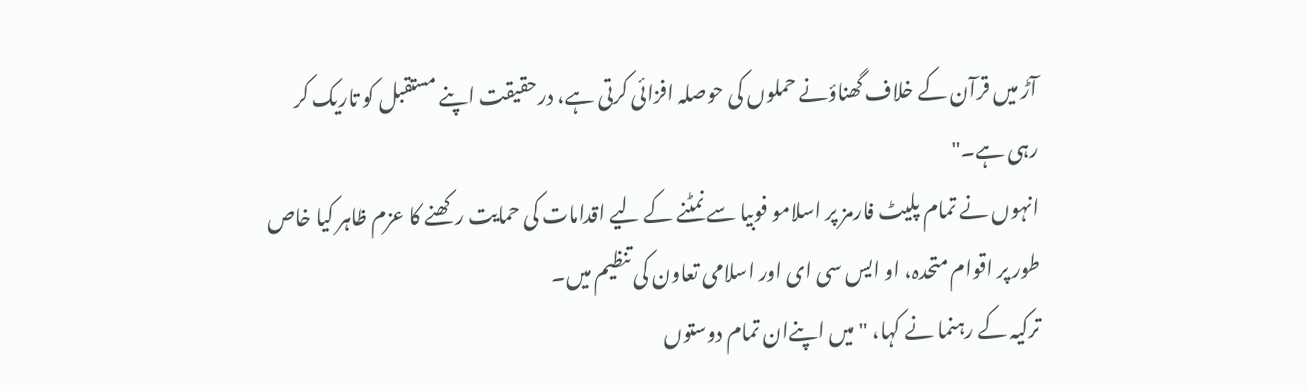آڑ میں قرآن کے خلاف گھناؤنے حملوں کی حوصلہ افزائی کرتی ہے، درحقیقت اپنے مستقبل کو تاریک کر رہی ہے۔"
انہوں نے تمام پلیٹ فارمز پر اسلامو فوبیا سے نمٹنے کے لیے اقدامات کی حمایت رکھنے کا عزم ظاہر کیا خاص طور پر اقوام متحدہ، او ایس سی ای اور اسلامی تعاون کی تنظیم میں۔
ترکیہ کے رہنما نے کہا، "میں اپنےان تمام دوستوں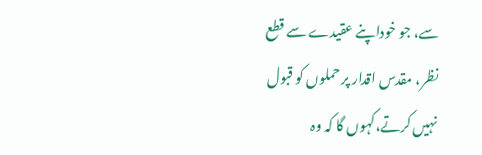سے، جو خوداپنے عقیدے سے قطع نظر، مقدس اقدار پر حملوں کو قبول نہیں کرتے،کہوں گا کہ وہ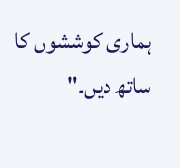ہماری کوششوں کا ساتھ دیں۔"